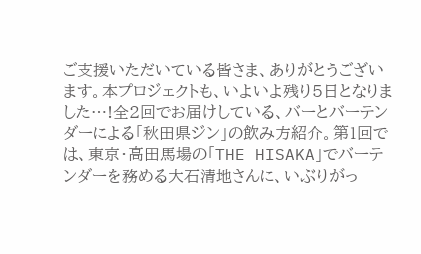ご支援いただいている皆さま、ありがとうございます。本プロジェクトも、いよいよ残り5日となりました…!全2回でお届けしている、バーとバーテンダーによる「秋田県ジン」の飲み方紹介。第1回では、東京・高田馬場の「THE HISAKA」でバーテンダーを務める大石清地さんに、いぶりがっ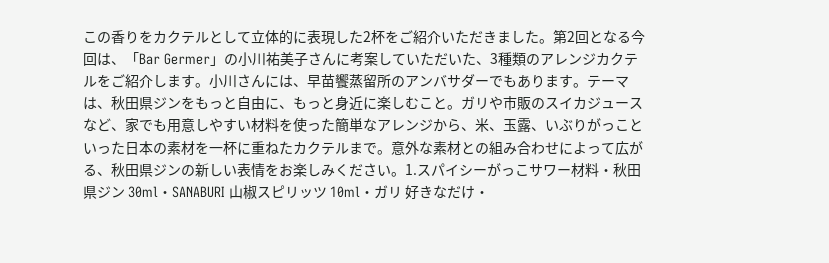この香りをカクテルとして立体的に表現した2杯をご紹介いただきました。第2回となる今回は、「Bar Germer」の小川祐美子さんに考案していただいた、3種類のアレンジカクテルをご紹介します。小川さんには、早苗饗蒸留所のアンバサダーでもあります。テーマは、秋田県ジンをもっと自由に、もっと身近に楽しむこと。ガリや市販のスイカジュースなど、家でも用意しやすい材料を使った簡単なアレンジから、米、玉露、いぶりがっこといった日本の素材を一杯に重ねたカクテルまで。意外な素材との組み合わせによって広がる、秋田県ジンの新しい表情をお楽しみください。1.スパイシーがっこサワー材料・秋田県ジン 30ml・SANABURI 山椒スピリッツ 10ml・ガリ 好きなだけ・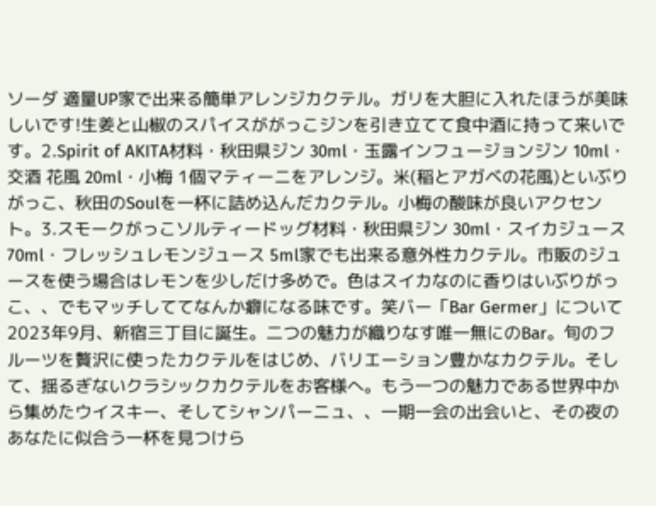ソーダ 適量UP家で出来る簡単アレンジカクテル。ガリを大胆に入れたほうが美味しいです!生姜と山椒のスパイスががっこジンを引き立てて食中酒に持って来いです。2.Spirit of AKITA材料・秋田県ジン 30ml・玉露インフュージョンジン 10ml・交酒 花風 20ml・小梅 1個マティーニをアレンジ。米(稲とアガベの花風)といぶりがっこ、秋田のSoulを一杯に詰め込んだカクテル。小梅の酸味が良いアクセント。3.スモークがっこソルティードッグ材料・秋田県ジン 30ml・スイカジュース 70ml・フレッシュレモンジュース 5ml家でも出来る意外性カクテル。市販のジュースを使う場合はレモンを少しだけ多めで。色はスイカなのに香りはいぶりがっこ、、でもマッチしててなんか癖になる味です。笑バー「Bar Germer」について2023年9月、新宿三丁目に誕生。二つの魅力が織りなす唯一無にのBar。旬のフルーツを贅沢に使ったカクテルをはじめ、バリエーション豊かなカクテル。そして、揺るぎないクラシックカクテルをお客様へ。もう一つの魅力である世界中から集めたウイスキー、そしてシャンパーニュ、、一期一会の出会いと、その夜のあなたに似合う一杯を見つけら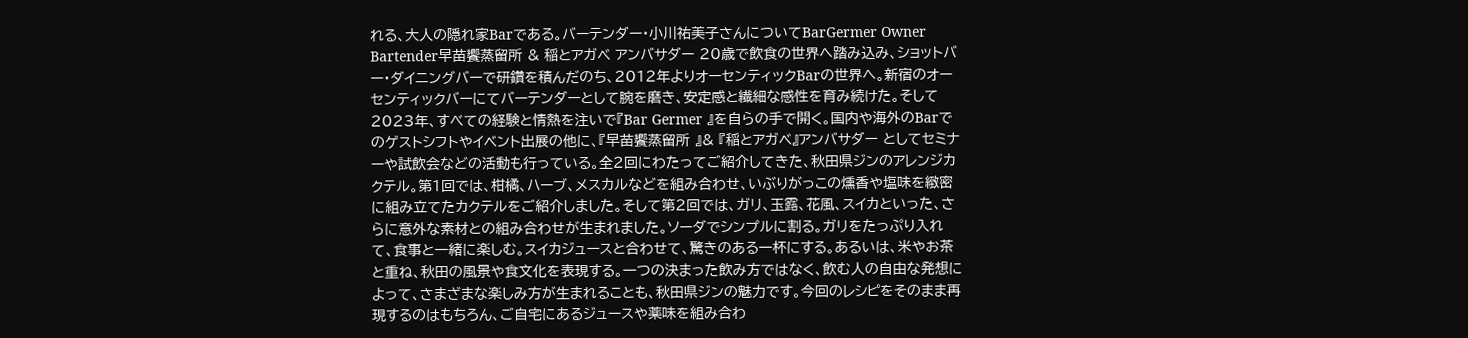れる、大人の隠れ家Barである。バーテンダー・小川祐美子さんについてBarGermer Owner Bartender早苗饗蒸留所 & 稲とアガベ アンバサダー 20歳で飲食の世界へ踏み込み、ショットバー・ダイニングバーで研鑽を積んだのち、2012年よりオーセンティックBarの世界へ。新宿のオーセンティックバーにてバーテンダーとして腕を磨き、安定感と繊細な感性を育み続けた。そして2023年、すべての経験と情熱を注いで『Bar Germer 』を自らの手で開く。国内や海外のBarでのゲストシフトやイベント出展の他に、『早苗饗蒸留所 』& 『稲とアガベ』アンバサダー としてセミナーや試飲会などの活動も行っている。全2回にわたってご紹介してきた、秋田県ジンのアレンジカクテル。第1回では、柑橘、ハーブ、メスカルなどを組み合わせ、いぶりがっこの燻香や塩味を緻密に組み立てたカクテルをご紹介しました。そして第2回では、ガリ、玉露、花風、スイカといった、さらに意外な素材との組み合わせが生まれました。ソーダでシンプルに割る。ガリをたっぷり入れて、食事と一緒に楽しむ。スイカジュースと合わせて、驚きのある一杯にする。あるいは、米やお茶と重ね、秋田の風景や食文化を表現する。一つの決まった飲み方ではなく、飲む人の自由な発想によって、さまざまな楽しみ方が生まれることも、秋田県ジンの魅力です。今回のレシピをそのまま再現するのはもちろん、ご自宅にあるジュースや薬味を組み合わ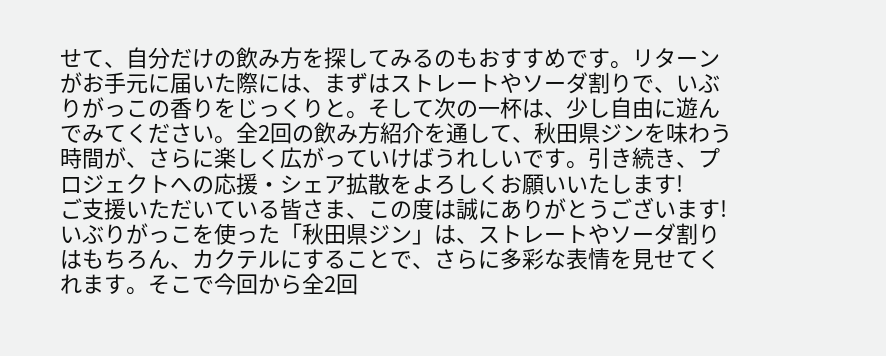せて、自分だけの飲み方を探してみるのもおすすめです。リターンがお手元に届いた際には、まずはストレートやソーダ割りで、いぶりがっこの香りをじっくりと。そして次の一杯は、少し自由に遊んでみてください。全2回の飲み方紹介を通して、秋田県ジンを味わう時間が、さらに楽しく広がっていけばうれしいです。引き続き、プロジェクトへの応援・シェア拡散をよろしくお願いいたします!
ご支援いただいている皆さま、この度は誠にありがとうございます!いぶりがっこを使った「秋田県ジン」は、ストレートやソーダ割りはもちろん、カクテルにすることで、さらに多彩な表情を見せてくれます。そこで今回から全2回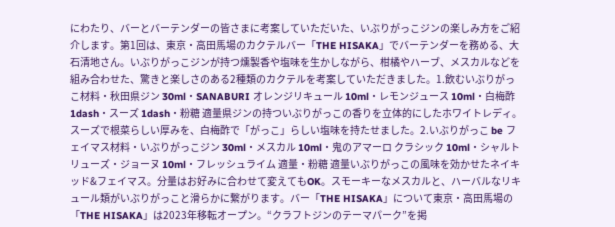にわたり、バーとバーテンダーの皆さまに考案していただいた、いぶりがっこジンの楽しみ方をご紹介します。第1回は、東京・高田馬場のカクテルバー「THE HISAKA」でバーテンダーを務める、大石清地さん。いぶりがっこジンが持つ燻製香や塩味を生かしながら、柑橘やハーブ、メスカルなどを組み合わせた、驚きと楽しさのある2種類のカクテルを考案していただきました。1.飲むいぶりがっこ材料・秋田県ジン 30ml・SANABURI オレンジリキュール 10ml・レモンジュース 10ml・白梅酢 1dash・スーズ 1dash・粉糖 適量県ジンの持ついぶりがっこの香りを立体的にしたホワイトレディ。スーズで根菜らしい厚みを、白梅酢で「がっこ」らしい塩味を持たせました。2.いぶりがっこ be フェイマス材料・いぶりがっこジン 30ml・メスカル 10ml・鬼のアマーロ クラシック 10ml・シャルトリューズ・ジョーヌ 10ml・フレッシュライム 適量・粉糖 適量いぶりがっこの風味を効かせたネイキッド&フェイマス。分量はお好みに合わせて変えてもOK。スモーキーなメスカルと、ハーバルなリキュール類がいぶりがっこと滑らかに繋がります。バー「THE HISAKA」について東京・高田馬場の「THE HISAKA」は2023年移転オープン。“クラフトジンのテーマパーク”を掲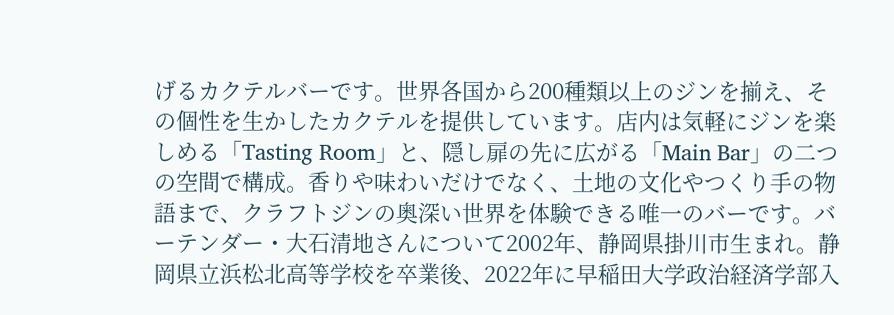げるカクテルバーです。世界各国から200種類以上のジンを揃え、その個性を生かしたカクテルを提供しています。店内は気軽にジンを楽しめる「Tasting Room」と、隠し扉の先に広がる「Main Bar」の二つの空間で構成。香りや味わいだけでなく、土地の文化やつくり手の物語まで、クラフトジンの奥深い世界を体験できる唯一のバーです。バーテンダー・大石清地さんについて2002年、静岡県掛川市生まれ。静岡県立浜松北高等学校を卒業後、2022年に早稲田大学政治経済学部入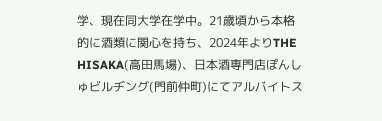学、現在同大学在学中。21歳頃から本格的に酒類に関心を持ち、2024年よりTHE HISAKA(高田馬場)、日本酒専門店ぽんしゅビルヂング(門前仲町)にてアルバイトス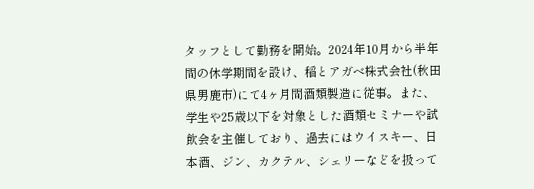タッフとして勤務を開始。2024年10月から半年間の休学期間を設け、稲とアガベ株式会社(秋田県男鹿市)にて4ヶ月間酒類製造に従事。また、学生や25歳以下を対象とした酒類セミナーや試飲会を主催しており、過去にはウイスキー、日本酒、ジン、カクテル、シェリーなどを扱って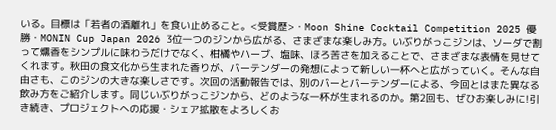いる。目標は「若者の酒離れ」を食い止めること。<受賞歴>・Moon Shine Cocktail Competition 2025 優勝・MONIN Cup Japan 2026 3位一つのジンから広がる、さまざまな楽しみ方。いぶりがっこジンは、ソーダで割って燻香をシンプルに味わうだけでなく、柑橘やハーブ、塩味、ほろ苦さを加えることで、さまざまな表情を見せてくれます。秋田の食文化から生まれた香りが、バーテンダーの発想によって新しい一杯へと広がっていく。そんな自由さも、このジンの大きな楽しさです。次回の活動報告では、別のバーとバーテンダーによる、今回とはまた異なる飲み方をご紹介します。同じいぶりがっこジンから、どのような一杯が生まれるのか。第2回も、ぜひお楽しみに!引き続き、プロジェクトへの応援・シェア拡散をよろしくお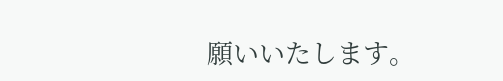願いいたします。